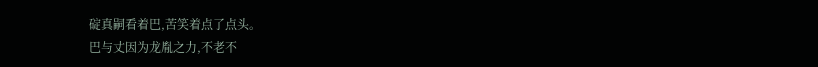碇真嗣看着巴,苦笑着点了点头。
巴与丈因为龙胤之力,不老不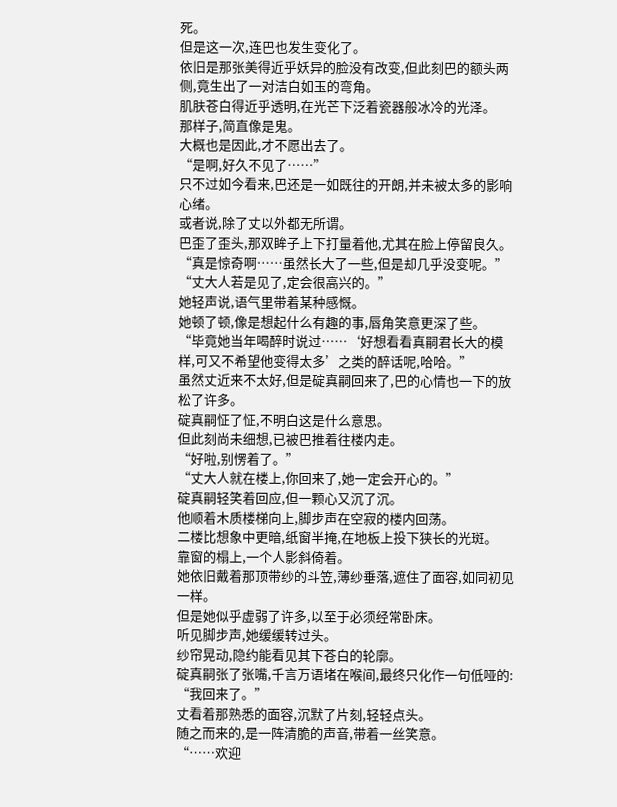死。
但是这一次,连巴也发生变化了。
依旧是那张美得近乎妖异的脸没有改变,但此刻巴的额头两侧,竟生出了一对洁白如玉的弯角。
肌肤苍白得近乎透明,在光芒下泛着瓷器般冰冷的光泽。
那样子,简直像是鬼。
大概也是因此,才不愿出去了。
“是啊,好久不见了……”
只不过如今看来,巴还是一如既往的开朗,并未被太多的影响心绪。
或者说,除了丈以外都无所谓。
巴歪了歪头,那双眸子上下打量着他,尤其在脸上停留良久。
“真是惊奇啊……虽然长大了一些,但是却几乎没变呢。”
“丈大人若是见了,定会很高兴的。”
她轻声说,语气里带着某种感慨。
她顿了顿,像是想起什么有趣的事,唇角笑意更深了些。
“毕竟她当年喝醉时说过……‘好想看看真嗣君长大的模样,可又不希望他变得太多’之类的醉话呢,哈哈。”
虽然丈近来不太好,但是碇真嗣回来了,巴的心情也一下的放松了许多。
碇真嗣怔了怔,不明白这是什么意思。
但此刻尚未细想,已被巴推着往楼内走。
“好啦,别愣着了。”
“丈大人就在楼上,你回来了,她一定会开心的。”
碇真嗣轻笑着回应,但一颗心又沉了沉。
他顺着木质楼梯向上,脚步声在空寂的楼内回荡。
二楼比想象中更暗,纸窗半掩,在地板上投下狭长的光斑。
靠窗的榻上,一个人影斜倚着。
她依旧戴着那顶带纱的斗笠,薄纱垂落,遮住了面容,如同初见一样。
但是她似乎虚弱了许多,以至于必须经常卧床。
听见脚步声,她缓缓转过头。
纱帘晃动,隐约能看见其下苍白的轮廓。
碇真嗣张了张嘴,千言万语堵在喉间,最终只化作一句低哑的:
“我回来了。”
丈看着那熟悉的面容,沉默了片刻,轻轻点头。
随之而来的,是一阵清脆的声音,带着一丝笑意。
“……欢迎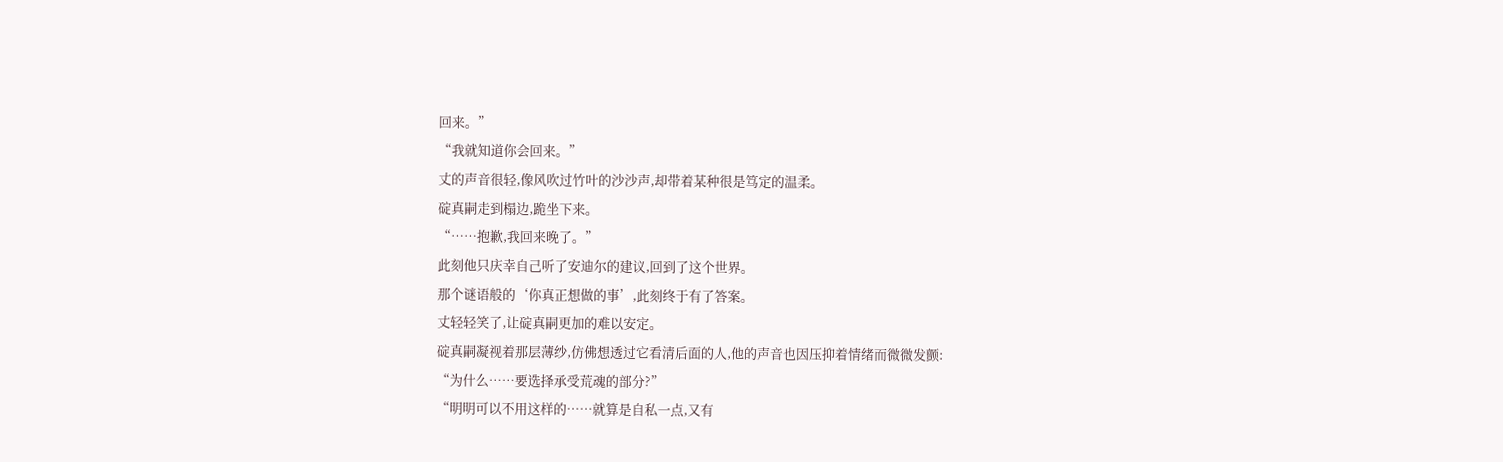回来。”
“我就知道你会回来。”
丈的声音很轻,像风吹过竹叶的沙沙声,却带着某种很是笃定的温柔。
碇真嗣走到榻边,跪坐下来。
“……抱歉,我回来晚了。”
此刻他只庆幸自己听了安迪尔的建议,回到了这个世界。
那个谜语般的‘你真正想做的事’,此刻终于有了答案。
丈轻轻笑了,让碇真嗣更加的难以安定。
碇真嗣凝视着那层薄纱,仿佛想透过它看清后面的人,他的声音也因压抑着情绪而微微发颤:
“为什么……要选择承受荒魂的部分?”
“明明可以不用这样的……就算是自私一点,又有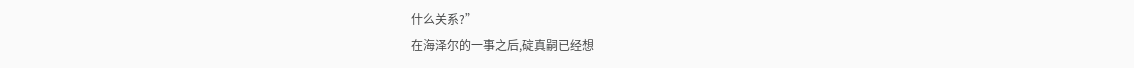什么关系?”
在海泽尔的一事之后,碇真嗣已经想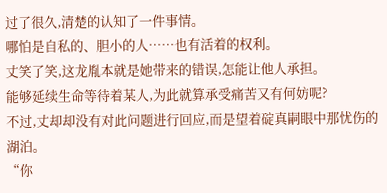过了很久,清楚的认知了一件事情。
哪怕是自私的、胆小的人……也有活着的权利。
丈笑了笑,这龙胤本就是她带来的错误,怎能让他人承担。
能够延续生命等待着某人,为此就算承受痛苦又有何妨呢?
不过,丈却却没有对此问题进行回应,而是望着碇真嗣眼中那忧伤的湖泊。
“你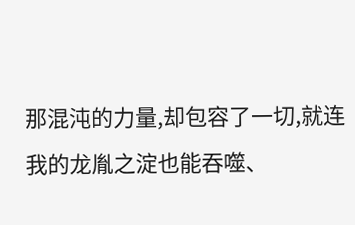那混沌的力量,却包容了一切,就连我的龙胤之淀也能吞噬、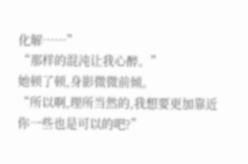化解……”
“那样的混沌让我心醉。”
她顿了顿,身影微微前倾。
“所以啊,理所当然的,我想要更加靠近你一些也是可以的吧?”